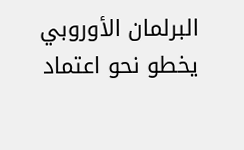البرلمان الأوروبي يخطو نحو اعتماد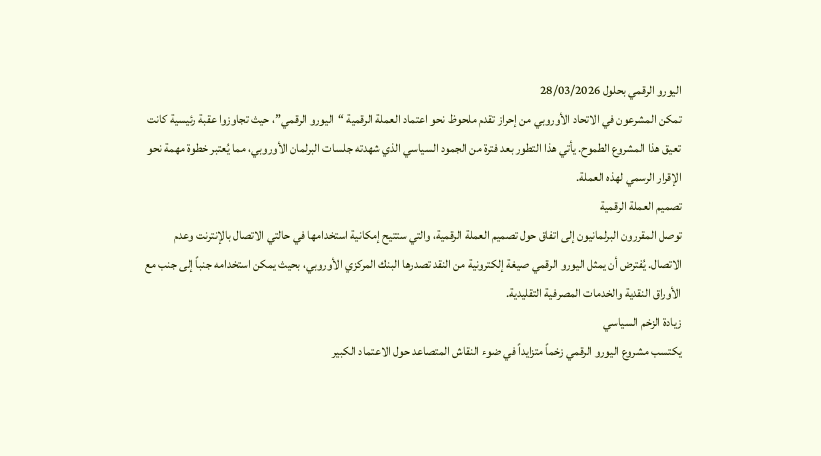اليورو الرقمي بحلول 28/03/2026
تمكن المشرعون في الاتحاد الأوروبي من إحراز تقدم ملحوظ نحو اعتماد العملة الرقمية “اليورو الرقمي”، حيث تجاوزوا عقبة رئيسية كانت تعيق هذا المشروع الطموح. يأتي هذا التطور بعد فترة من الجمود السياسي الذي شهدته جلسات البرلمان الأوروبي، مما يُعتبر خطوة مهمة نحو الإقرار الرسمي لهذه العملة.
تصميم العملة الرقمية
توصل المقررون البرلمانيون إلى اتفاق حول تصميم العملة الرقمية، والتي ستتيح إمكانية استخدامها في حالتي الاتصال بالإنترنت وعدم الاتصال. يُفترض أن يمثل اليورو الرقمي صيغة إلكترونية من النقد تصدرها البنك المركزي الأوروبي، بحيث يمكن استخدامه جنباً إلى جنب مع الأوراق النقدية والخدمات المصرفية التقليدية.
زيادة الزخم السياسي
يكتسب مشروع اليورو الرقمي زخماً متزايداً في ضوء النقاش المتصاعد حول الاعتماد الكبير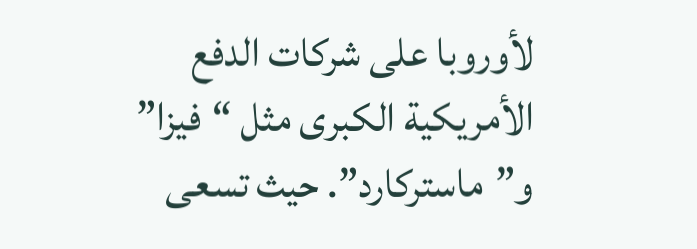لأوروبا على شركات الدفع الأمريكية الكبرى مثل “فيزا” و”ماستركارد”. حيث تسعى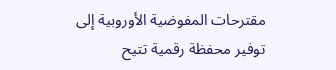مقترحات المفوضية الأوروبية إلى توفير محفظة رقمية تتيح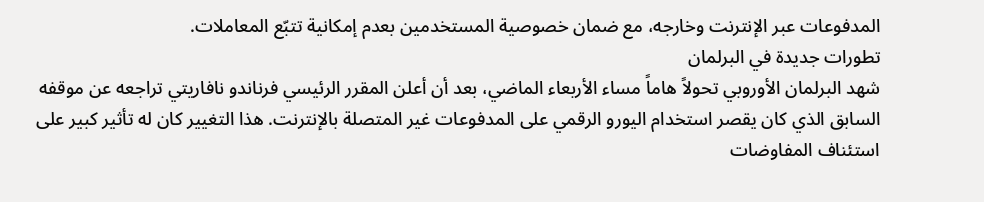المدفوعات عبر الإنترنت وخارجه، مع ضمان خصوصية المستخدمين بعدم إمكانية تتبّع المعاملات.
تطورات جديدة في البرلمان
شهد البرلمان الأوروبي تحولاً هاماً مساء الأربعاء الماضي، بعد أن أعلن المقرر الرئيسي فرناندو نافاريتي تراجعه عن موقفه السابق الذي كان يقصر استخدام اليورو الرقمي على المدفوعات غير المتصلة بالإنترنت. هذا التغيير كان له تأثير كبير على استئناف المفاوضات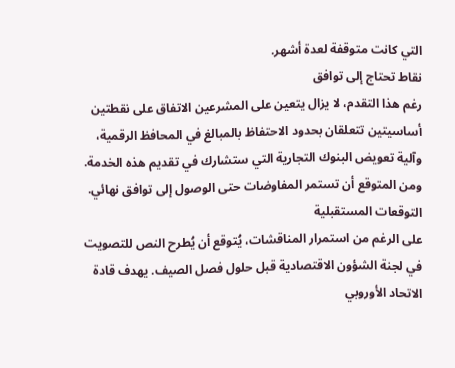التي كانت متوقفة لعدة أشهر.
نقاط تحتاج إلى توافق
رغم هذا التقدم، لا يزال يتعين على المشرعين الاتفاق على نقطتين أساسيتين تتعلقان بحدود الاحتفاظ بالمبالغ في المحافظ الرقمية، وآلية تعويض البنوك التجارية التي ستشارك في تقديم هذه الخدمة. ومن المتوقع أن تستمر المفاوضات حتى الوصول إلى توافق نهائي.
التوقعات المستقبلية
على الرغم من استمرار المناقشات، يُتوقع أن يُطرح النص للتصويت في لجنة الشؤون الاقتصادية قبل حلول فصل الصيف. يهدف قادة الاتحاد الأوروبي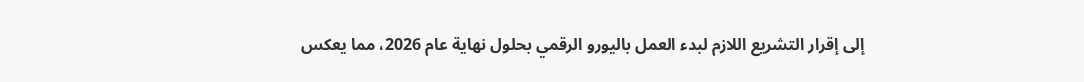إلى إقرار التشريع اللازم لبدء العمل باليورو الرقمي بحلول نهاية عام 2026، مما يعكس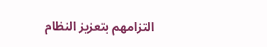التزامهم بتعزيز النظام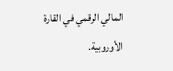المالي الرقمي في القارة الأوروبية.